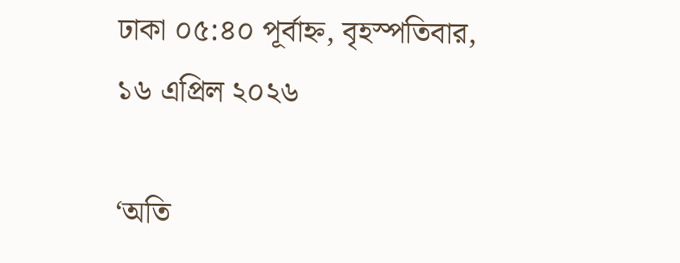ঢাকা ০৫:৪০ পূর্বাহ্ন, বৃহস্পতিবার, ১৬ এপ্রিল ২০২৬

‘অতি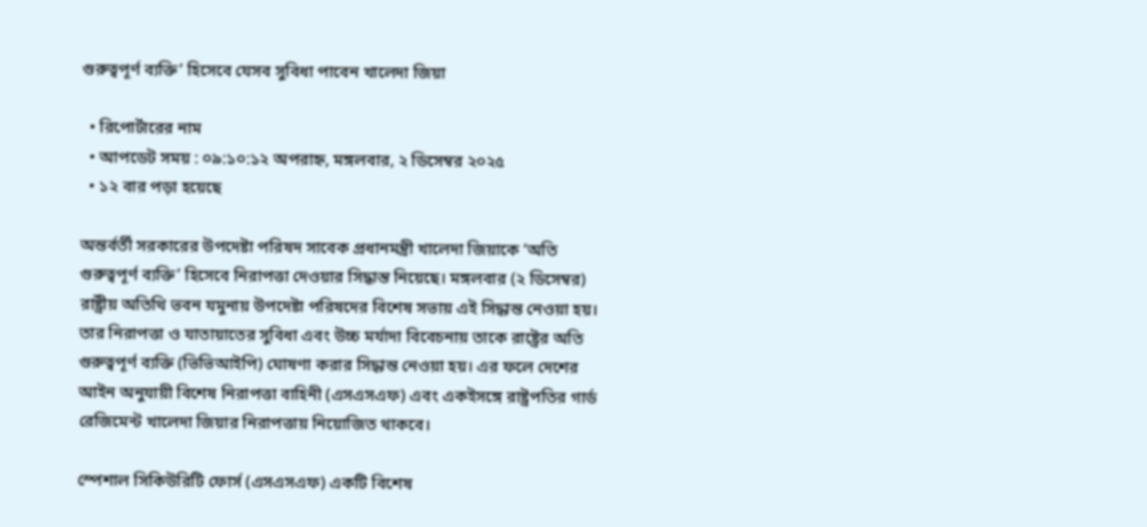গুরুত্বপূর্ণ ব্যক্তি’ হিসেবে যেসব সুবিধা পাবেন খালেদা জিয়া

  • রিপোর্টারের নাম
  • আপডেট সময় : ০৯:১০:১২ অপরাহ্ন, মঙ্গলবার, ২ ডিসেম্বর ২০২৫
  • ১২ বার পড়া হয়েছে

অন্তর্বর্তী সরকারের উপদেষ্টা পরিষদ সাবেক প্রধানমন্ত্রী খালেদা জিয়াকে ‘অতি গুরুত্বপূর্ণ ব্যক্তি’ হিসেবে নিরাপত্তা দেওয়ার সিদ্ধান্ত নিয়েছে। মঙ্গলবার (২ ডিসেম্বর) রাষ্ট্রীয় অতিথি ভবন যমুনায় উপদেষ্টা পরিষদের বিশেষ সভায় এই সিদ্ধান্ত নেওয়া হয়। তার নিরাপত্তা ও যাতায়াতের সুবিধা এবং উচ্চ মর্যাদা বিবেচনায় তাকে রাষ্ট্রের অতি গুরুত্বপূর্ণ ব্যক্তি (ভিভিআইপি) ঘোষণা করার সিদ্ধান্ত নেওয়া হয়। এর ফলে দেশের আইন অনুযায়ী বিশেষ নিরাপত্তা বাহিনী (এসএসএফ) এবং একইসঙ্গে রাষ্ট্রপতির গার্ড রেজিমেন্ট খালেদা জিয়ার নিরাপত্তায় নিয়োজিত থাকবে।

স্পেশাল সিকিউরিটি ফোর্স (এসএসএফ) একটি বিশেষ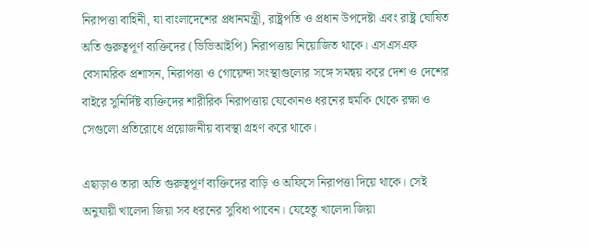নিরাপত্তা বাহিনী, যা বাংলাদেশের প্রধানমন্ত্রী, রাষ্ট্রপতি ও প্রধান উপদেষ্টা এবং রাষ্ট্র ঘোষিত অতি গুরুত্বপূর্ণ ব্যক্তিদের (ভিভিআইপি) নিরাপত্তায় নিয়োজিত থাকে। এসএসএফ বেসামরিক প্রশাসন, নিরাপত্তা ও গোয়েন্দা সংস্থাগুলোর সঙ্গে সমন্বয় করে দেশ ও দেশের বাইরে সুনির্দিষ্ট ব্যক্তিদের শারীরিক নিরাপত্তায় যেকোনও ধরনের হুমকি থেকে রক্ষা ও সেগুলো প্রতিরোধে প্রয়োজনীয় ব্যবস্থা গ্রহণ করে থাকে।

এছাড়াও তারা অতি গুরুত্বপূর্ণ ব্যক্তিদের বাড়ি ও অফিসে নিরাপত্তা দিয়ে থাকে। সেই অনুযায়ী খালেদা জিয়া সব ধরনের সুবিধা পাবেন। যেহেতু খালেদা জিয়া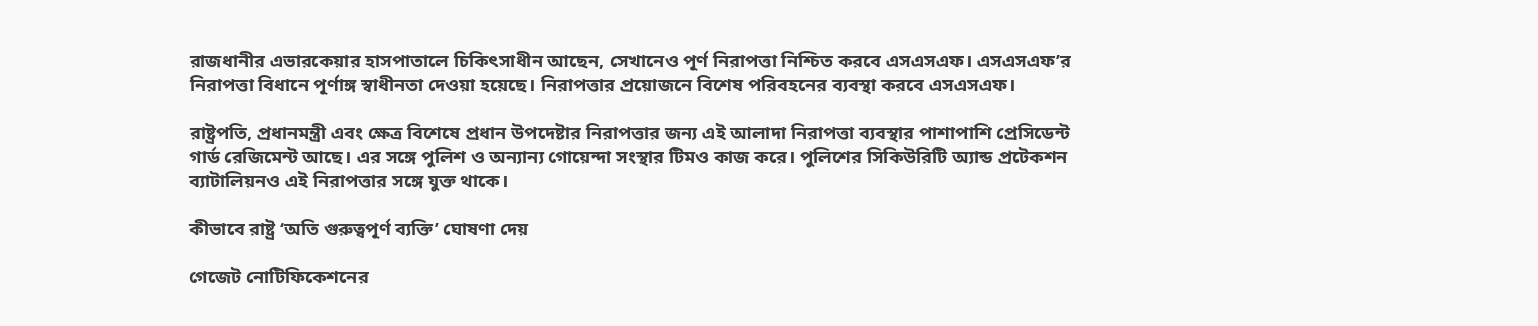রাজধানীর এভারকেয়ার হাসপাতালে চিকিৎসাধীন আছেন, সেখানেও পূর্ণ নিরাপত্তা নিশ্চিত করবে এসএসএফ। এসএসএফ’র নিরাপত্তা বিধানে পূর্ণাঙ্গ স্বাধীনতা দেওয়া হয়েছে। নিরাপত্তার প্রয়োজনে বিশেষ পরিবহনের ব্যবস্থা করবে এসএসএফ।

রাষ্ট্রপতি, প্রধানমন্ত্রী এবং ক্ষেত্র বিশেষে প্রধান উপদেষ্টার নিরাপত্তার জন্য এই আলাদা নিরাপত্তা ব্যবস্থার পাশাপাশি প্রেসিডেন্ট গার্ড রেজিমেন্ট আছে। এর সঙ্গে পুলিশ ও অন্যান্য গোয়েন্দা সংস্থার টিমও কাজ করে। পুলিশের সিকিউরিটি অ্যান্ড প্রটেকশন ব্যাটালিয়নও এই নিরাপত্তার সঙ্গে যুক্ত থাকে।

কীভাবে রাষ্ট্র ‘অতি গুরুত্বপূর্ণ ব্যক্তি’ ঘোষণা দেয়

গেজেট নোটিফিকেশনের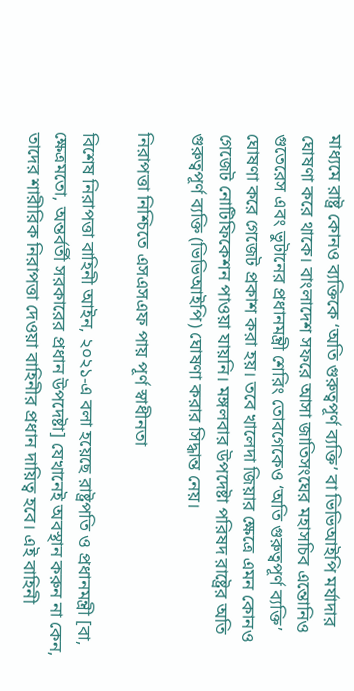মাধ্যমে রাষ্ট্র কোনও ব্যক্তিকে ‘অতি গুরুত্বপূর্ণ ব্যক্তি’ বা ভিভিআইপি মর্যাদার ঘোষণা করে থাকে। বাংলাদেশ সফরে আসা জাতিসংঘের মহাসচিব এন্তোনিও গুতেরেস এবং ভুটানের প্রধানমন্ত্রী শেরিং তোবগেকেও ‘অতি গুরুত্বপূর্ণ ব্যক্তি’ ঘোষণা করে গেজেট প্রকাশ করা হয়। তবে খালেদা জিয়ার ক্ষেত্রে এমন কোনও গেজেট নোটিফিকেশন পাওয়া যায়নি। মঙ্গলবার উপদেষ্টা পরিষদ রাষ্ট্রের অতি গুরুত্বপূর্ণ ব্যক্তি (ভিভিআইপি) ঘোষণা করার সিদ্ধান্ত নেয়।

নিরাপত্তা নিশ্চিতে এসএসএফ পায় পূর্ণ স্বাধীনতা

বিশেষ নিরাপত্তা বাহিনী আইন, ২০২১-এ বলা হয়েছে রাষ্ট্রপতি ও প্রধানমন্ত্রী [বা, ক্ষেত্রমতো, অন্তর্বর্তী সরকারের প্রধান উপদেষ্টা] যেখানেই অবস্থান করুন না কেন, তাদের শারীরিক নিরাপত্তা দেওয়া বাহিনীর প্রধান দায়িত্ব হবে। এই বাহিনী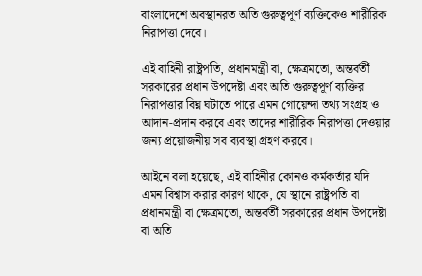বাংলাদেশে অবস্থানরত অতি গুরুত্বপূর্ণ ব্যক্তিকেও শারীরিক নিরাপত্তা দেবে।

এই বাহিনী রাষ্ট্রপতি, প্রধানমন্ত্রী বা, ক্ষেত্রমতো, অন্তর্বর্তী সরকারের প্রধান উপদেষ্টা এবং অতি গুরুত্বপূর্ণ ব্যক্তির নিরাপত্তার বিঘ্ন ঘটাতে পারে এমন গোয়েন্দা তথ্য সংগ্রহ ও আদান-প্রদান করবে এবং তাদের শারীরিক নিরাপত্তা দেওয়ার জন্য প্রয়োজনীয় সব ব্যবস্থা গ্রহণ করবে।

আইনে বলা হয়েছে, এই বাহিনীর কোনও কর্মকর্তার যদি এমন বিশ্বাস করার কারণ থাকে, যে স্থানে রাষ্ট্রপতি বা প্রধানমন্ত্রী বা ক্ষেত্রমতো, অন্তর্বর্তী সরকারের প্রধান উপদেষ্টা বা অতি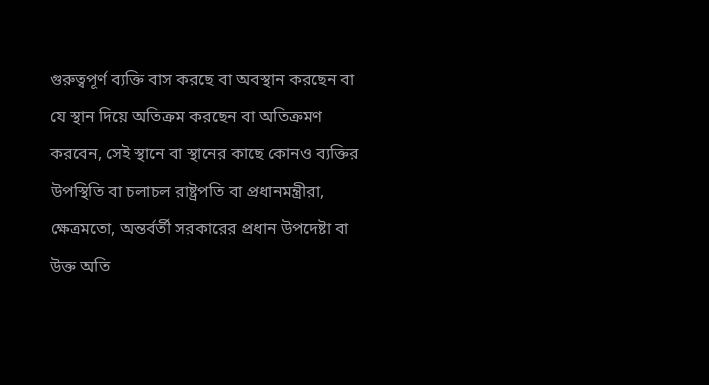গুরুত্বপূর্ণ ব্যক্তি বাস করছে বা অবস্থান করছেন বা যে স্থান দিয়ে অতিক্রম করছেন বা অতিক্রমণ করবেন, সেই স্থানে বা স্থানের কাছে কোনও ব্যক্তির উপস্থিতি বা চলাচল রাষ্ট্রপতি বা প্রধানমন্ত্রীরা, ক্ষেত্রমতো, অন্তর্বর্তী সরকারের প্রধান উপদেষ্টা বা উক্ত অতি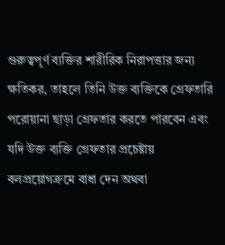গুরুত্বপূর্ণ ব্যক্তির শারীরিক নিরাপত্তার জন্য ক্ষতিকর, তাহলে তিনি উক্ত ব্যক্তিকে গ্রেফতারি পরোয়ানা ছাড়া গ্রেফতার করতে পারবেন এবং যদি উক্ত ব্যক্তি গ্রেফতার প্রচেষ্টায় বলপ্রয়োগক্রমে বাধা দেন অথবা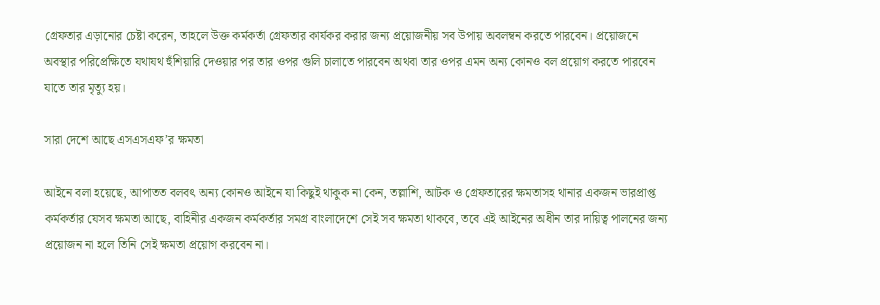গ্রেফতার এড়ানোর চেষ্টা করেন, তাহলে উক্ত কর্মকর্তা গ্রেফতার কার্যকর করার জন্য প্রয়োজনীয় সব উপায় অবলম্বন করতে পারবেন। প্রয়োজনে অবস্থার পরিপ্রেক্ষিতে যথাযথ হুঁশিয়ারি দেওয়ার পর তার ওপর গুলি চালাতে পারবেন অথবা তার ওপর এমন অন্য কোনও বল প্রয়োগ করতে পারবেন যাতে তার মৃত্যু হয়।

সারা দেশে আছে এসএসএফ’র ক্ষমতা

আইনে বলা হয়েছে, আপাতত বলবৎ অন্য কোনও আইনে যা কিছুই থাকুক না কেন, তল্লাশি, আটক ও গ্রেফতারের ক্ষমতাসহ থানার একজন ভারপ্রাপ্ত কর্মকর্তার যেসব ক্ষমতা আছে, বাহিনীর একজন কর্মকর্তার সমগ্র বাংলাদেশে সেই সব ক্ষমতা থাকবে, তবে এই আইনের অধীন তার দায়িত্ব পালনের জন্য প্রয়োজন না হলে তিনি সেই ক্ষমতা প্রয়োগ করবেন না।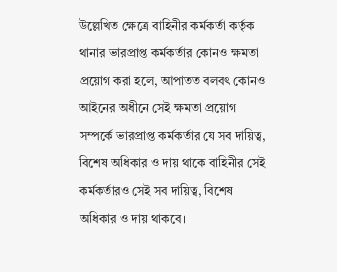উল্লেখিত ক্ষেত্রে বাহিনীর কর্মকর্তা কর্তৃক থানার ভারপ্রাপ্ত কর্মকর্তার কোনও ক্ষমতা প্রয়োগ করা হলে, আপাতত বলবৎ কোনও আইনের অধীনে সেই ক্ষমতা প্রয়োগ সম্পর্কে ভারপ্রাপ্ত কর্মকর্তার যে সব দায়িত্ব, বিশেষ অধিকার ও দায় থাকে বাহিনীর সেই কর্মকর্তারও সেই সব দায়িত্ব, বিশেষ অধিকার ও দায় থাকবে।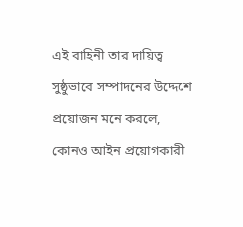এই বাহিনী তার দায়িত্ব সুষ্ঠুভাবে সম্পাদনের উদ্দেশে প্রয়োজন মনে করলে, কোনও আইন প্রয়োগকারী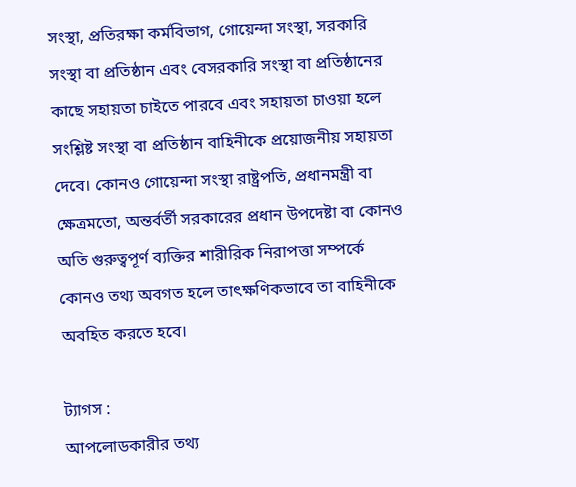সংস্থা, প্রতিরক্ষা কর্মবিভাগ, গোয়েন্দা সংস্থা, সরকারি সংস্থা বা প্রতিষ্ঠান এবং বেসরকারি সংস্থা বা প্রতিষ্ঠানের কাছে সহায়তা চাইতে পারবে এবং সহায়তা চাওয়া হলে সংশ্লিষ্ট সংস্থা বা প্রতিষ্ঠান বাহিনীকে প্রয়োজনীয় সহায়তা দেবে। কোনও গোয়েন্দা সংস্থা রাষ্ট্রপতি, প্রধানমন্ত্রী বা ক্ষেত্রমতো, অন্তর্বর্তী সরকারের প্রধান উপদেষ্টা বা কোনও অতি গুরুত্বপূর্ণ ব্যক্তির শারীরিক নিরাপত্তা সম্পর্কে কোনও তথ্য অবগত হলে তাৎক্ষণিকভাবে তা বাহিনীকে অবহিত করতে হবে।

ট্যাগস :
আপলোডকারীর তথ্য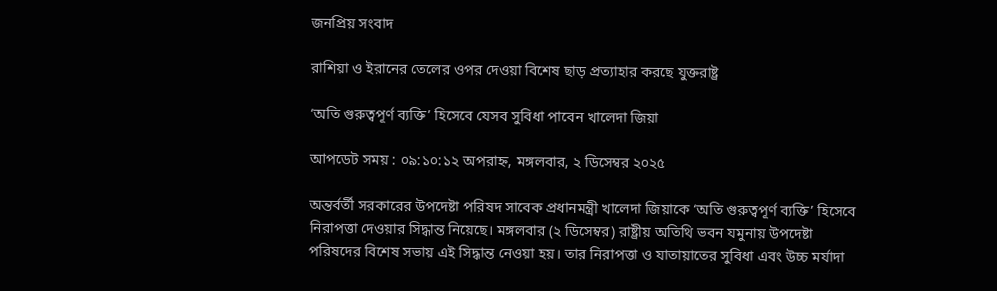জনপ্রিয় সংবাদ

রাশিয়া ও ইরানের তেলের ওপর দেওয়া বিশেষ ছাড় প্রত্যাহার করছে যুক্তরাষ্ট্র

‘অতি গুরুত্বপূর্ণ ব্যক্তি’ হিসেবে যেসব সুবিধা পাবেন খালেদা জিয়া

আপডেট সময় : ০৯:১০:১২ অপরাহ্ন, মঙ্গলবার, ২ ডিসেম্বর ২০২৫

অন্তর্বর্তী সরকারের উপদেষ্টা পরিষদ সাবেক প্রধানমন্ত্রী খালেদা জিয়াকে ‘অতি গুরুত্বপূর্ণ ব্যক্তি’ হিসেবে নিরাপত্তা দেওয়ার সিদ্ধান্ত নিয়েছে। মঙ্গলবার (২ ডিসেম্বর) রাষ্ট্রীয় অতিথি ভবন যমুনায় উপদেষ্টা পরিষদের বিশেষ সভায় এই সিদ্ধান্ত নেওয়া হয়। তার নিরাপত্তা ও যাতায়াতের সুবিধা এবং উচ্চ মর্যাদা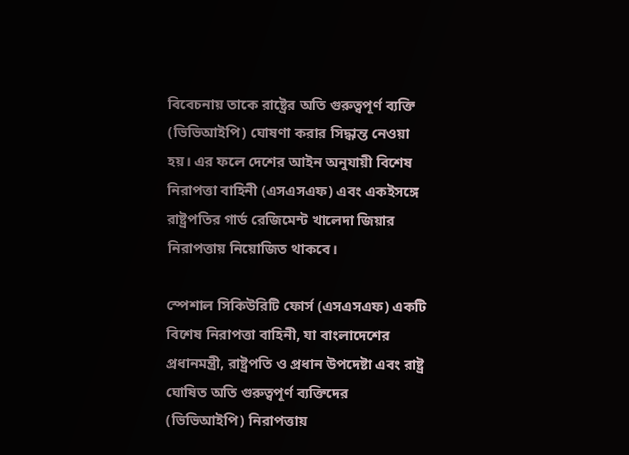বিবেচনায় তাকে রাষ্ট্রের অতি গুরুত্বপূর্ণ ব্যক্তি (ভিভিআইপি) ঘোষণা করার সিদ্ধান্ত নেওয়া হয়। এর ফলে দেশের আইন অনুযায়ী বিশেষ নিরাপত্তা বাহিনী (এসএসএফ) এবং একইসঙ্গে রাষ্ট্রপতির গার্ড রেজিমেন্ট খালেদা জিয়ার নিরাপত্তায় নিয়োজিত থাকবে।

স্পেশাল সিকিউরিটি ফোর্স (এসএসএফ) একটি বিশেষ নিরাপত্তা বাহিনী, যা বাংলাদেশের প্রধানমন্ত্রী, রাষ্ট্রপতি ও প্রধান উপদেষ্টা এবং রাষ্ট্র ঘোষিত অতি গুরুত্বপূর্ণ ব্যক্তিদের (ভিভিআইপি) নিরাপত্তায়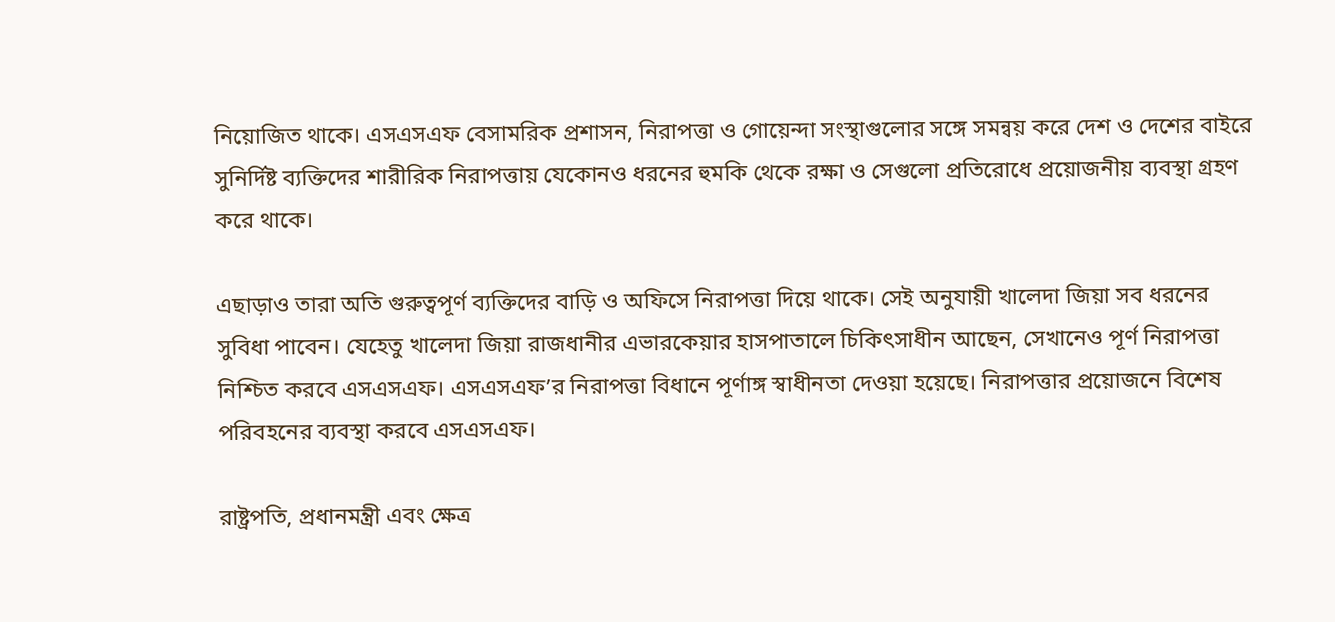নিয়োজিত থাকে। এসএসএফ বেসামরিক প্রশাসন, নিরাপত্তা ও গোয়েন্দা সংস্থাগুলোর সঙ্গে সমন্বয় করে দেশ ও দেশের বাইরে সুনির্দিষ্ট ব্যক্তিদের শারীরিক নিরাপত্তায় যেকোনও ধরনের হুমকি থেকে রক্ষা ও সেগুলো প্রতিরোধে প্রয়োজনীয় ব্যবস্থা গ্রহণ করে থাকে।

এছাড়াও তারা অতি গুরুত্বপূর্ণ ব্যক্তিদের বাড়ি ও অফিসে নিরাপত্তা দিয়ে থাকে। সেই অনুযায়ী খালেদা জিয়া সব ধরনের সুবিধা পাবেন। যেহেতু খালেদা জিয়া রাজধানীর এভারকেয়ার হাসপাতালে চিকিৎসাধীন আছেন, সেখানেও পূর্ণ নিরাপত্তা নিশ্চিত করবে এসএসএফ। এসএসএফ’র নিরাপত্তা বিধানে পূর্ণাঙ্গ স্বাধীনতা দেওয়া হয়েছে। নিরাপত্তার প্রয়োজনে বিশেষ পরিবহনের ব্যবস্থা করবে এসএসএফ।

রাষ্ট্রপতি, প্রধানমন্ত্রী এবং ক্ষেত্র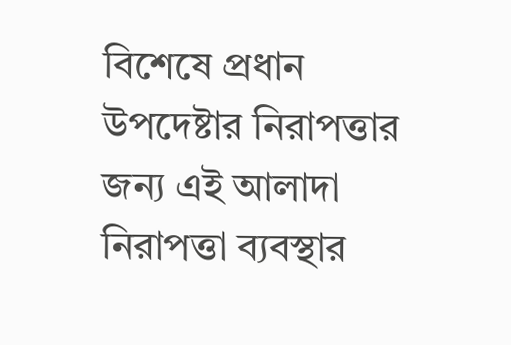বিশেষে প্রধান উপদেষ্টার নিরাপত্তার জন্য এই আলাদা নিরাপত্তা ব্যবস্থার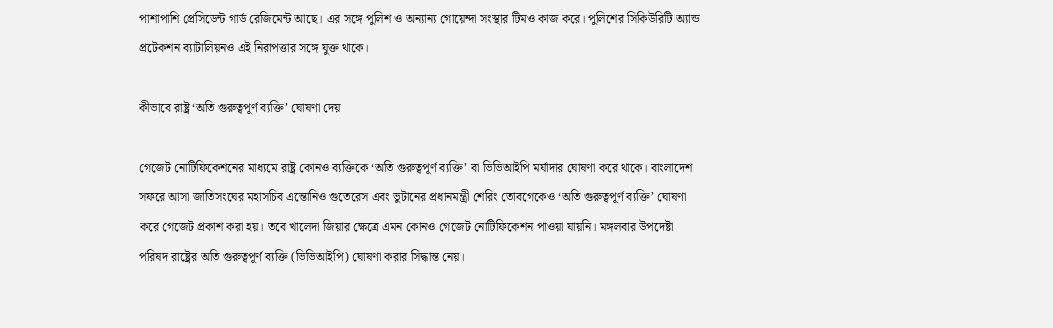পাশাপাশি প্রেসিডেন্ট গার্ড রেজিমেন্ট আছে। এর সঙ্গে পুলিশ ও অন্যান্য গোয়েন্দা সংস্থার টিমও কাজ করে। পুলিশের সিকিউরিটি অ্যান্ড প্রটেকশন ব্যাটালিয়নও এই নিরাপত্তার সঙ্গে যুক্ত থাকে।

কীভাবে রাষ্ট্র ‘অতি গুরুত্বপূর্ণ ব্যক্তি’ ঘোষণা দেয়

গেজেট নোটিফিকেশনের মাধ্যমে রাষ্ট্র কোনও ব্যক্তিকে ‘অতি গুরুত্বপূর্ণ ব্যক্তি’ বা ভিভিআইপি মর্যাদার ঘোষণা করে থাকে। বাংলাদেশ সফরে আসা জাতিসংঘের মহাসচিব এন্তোনিও গুতেরেস এবং ভুটানের প্রধানমন্ত্রী শেরিং তোবগেকেও ‘অতি গুরুত্বপূর্ণ ব্যক্তি’ ঘোষণা করে গেজেট প্রকাশ করা হয়। তবে খালেদা জিয়ার ক্ষেত্রে এমন কোনও গেজেট নোটিফিকেশন পাওয়া যায়নি। মঙ্গলবার উপদেষ্টা পরিষদ রাষ্ট্রের অতি গুরুত্বপূর্ণ ব্যক্তি (ভিভিআইপি) ঘোষণা করার সিদ্ধান্ত নেয়।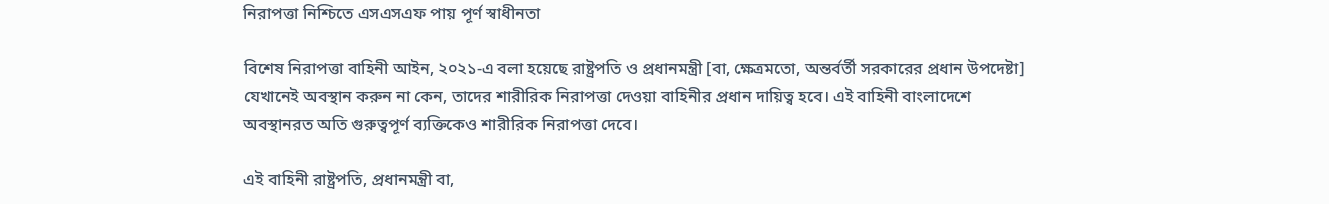নিরাপত্তা নিশ্চিতে এসএসএফ পায় পূর্ণ স্বাধীনতা

বিশেষ নিরাপত্তা বাহিনী আইন, ২০২১-এ বলা হয়েছে রাষ্ট্রপতি ও প্রধানমন্ত্রী [বা, ক্ষেত্রমতো, অন্তর্বর্তী সরকারের প্রধান উপদেষ্টা] যেখানেই অবস্থান করুন না কেন, তাদের শারীরিক নিরাপত্তা দেওয়া বাহিনীর প্রধান দায়িত্ব হবে। এই বাহিনী বাংলাদেশে অবস্থানরত অতি গুরুত্বপূর্ণ ব্যক্তিকেও শারীরিক নিরাপত্তা দেবে।

এই বাহিনী রাষ্ট্রপতি, প্রধানমন্ত্রী বা,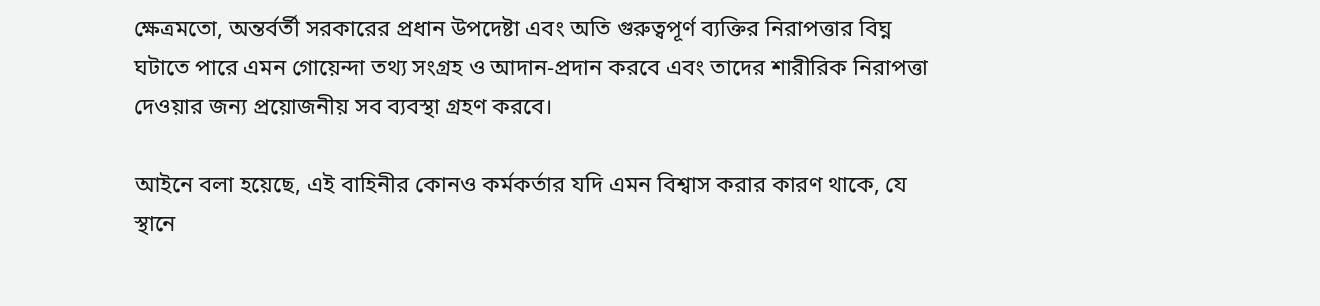ক্ষেত্রমতো, অন্তর্বর্তী সরকারের প্রধান উপদেষ্টা এবং অতি গুরুত্বপূর্ণ ব্যক্তির নিরাপত্তার বিঘ্ন ঘটাতে পারে এমন গোয়েন্দা তথ্য সংগ্রহ ও আদান-প্রদান করবে এবং তাদের শারীরিক নিরাপত্তা দেওয়ার জন্য প্রয়োজনীয় সব ব্যবস্থা গ্রহণ করবে।

আইনে বলা হয়েছে, এই বাহিনীর কোনও কর্মকর্তার যদি এমন বিশ্বাস করার কারণ থাকে, যে স্থানে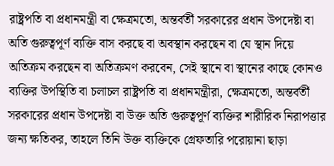রাষ্ট্রপতি বা প্রধানমন্ত্রী বা ক্ষেত্রমতো, অন্তর্বর্তী সরকারের প্রধান উপদেষ্টা বা অতি গুরুত্বপূর্ণ ব্যক্তি বাস করছে বা অবস্থান করছেন বা যে স্থান দিয়ে অতিক্রম করছেন বা অতিক্রমণ করবেন, সেই স্থানে বা স্থানের কাছে কোনও ব্যক্তির উপস্থিতি বা চলাচল রাষ্ট্রপতি বা প্রধানমন্ত্রীরা, ক্ষেত্রমতো, অন্তর্বর্তী সরকারের প্রধান উপদেষ্টা বা উক্ত অতি গুরুত্বপূর্ণ ব্যক্তির শারীরিক নিরাপত্তার জন্য ক্ষতিকর, তাহলে তিনি উক্ত ব্যক্তিকে গ্রেফতারি পরোয়ানা ছাড়া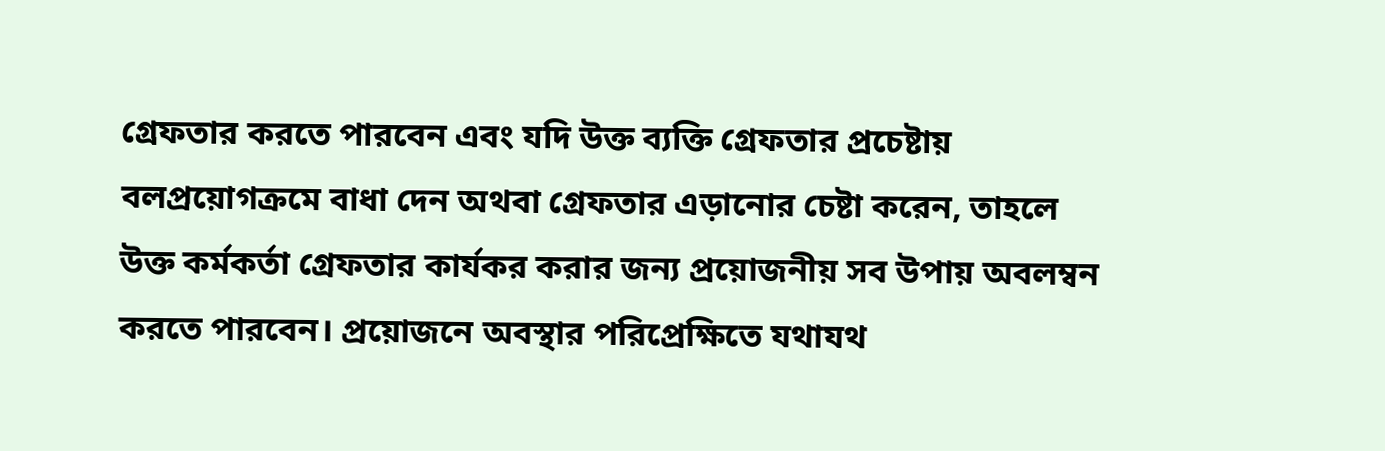গ্রেফতার করতে পারবেন এবং যদি উক্ত ব্যক্তি গ্রেফতার প্রচেষ্টায় বলপ্রয়োগক্রমে বাধা দেন অথবা গ্রেফতার এড়ানোর চেষ্টা করেন, তাহলে উক্ত কর্মকর্তা গ্রেফতার কার্যকর করার জন্য প্রয়োজনীয় সব উপায় অবলম্বন করতে পারবেন। প্রয়োজনে অবস্থার পরিপ্রেক্ষিতে যথাযথ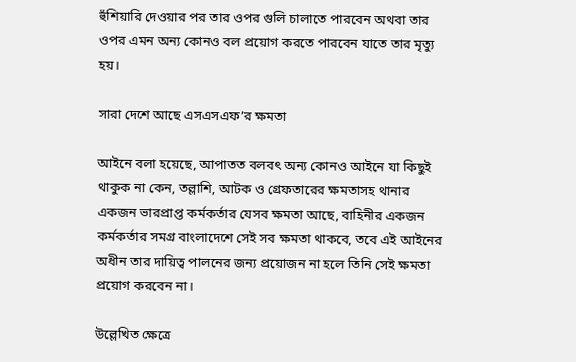হুঁশিয়ারি দেওয়ার পর তার ওপর গুলি চালাতে পারবেন অথবা তার ওপর এমন অন্য কোনও বল প্রয়োগ করতে পারবেন যাতে তার মৃত্যু হয়।

সারা দেশে আছে এসএসএফ’র ক্ষমতা

আইনে বলা হয়েছে, আপাতত বলবৎ অন্য কোনও আইনে যা কিছুই থাকুক না কেন, তল্লাশি, আটক ও গ্রেফতারের ক্ষমতাসহ থানার একজন ভারপ্রাপ্ত কর্মকর্তার যেসব ক্ষমতা আছে, বাহিনীর একজন কর্মকর্তার সমগ্র বাংলাদেশে সেই সব ক্ষমতা থাকবে, তবে এই আইনের অধীন তার দায়িত্ব পালনের জন্য প্রয়োজন না হলে তিনি সেই ক্ষমতা প্রয়োগ করবেন না।

উল্লেখিত ক্ষেত্রে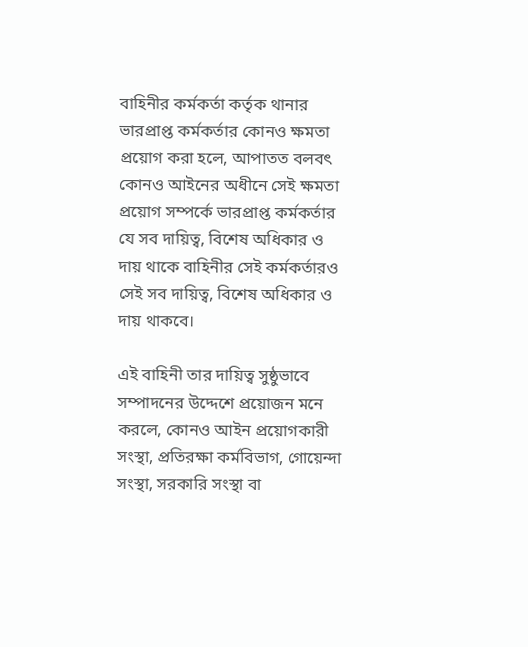বাহিনীর কর্মকর্তা কর্তৃক থানার ভারপ্রাপ্ত কর্মকর্তার কোনও ক্ষমতা প্রয়োগ করা হলে, আপাতত বলবৎ কোনও আইনের অধীনে সেই ক্ষমতা প্রয়োগ সম্পর্কে ভারপ্রাপ্ত কর্মকর্তার যে সব দায়িত্ব, বিশেষ অধিকার ও দায় থাকে বাহিনীর সেই কর্মকর্তারও সেই সব দায়িত্ব, বিশেষ অধিকার ও দায় থাকবে।

এই বাহিনী তার দায়িত্ব সুষ্ঠুভাবে সম্পাদনের উদ্দেশে প্রয়োজন মনে করলে, কোনও আইন প্রয়োগকারী সংস্থা, প্রতিরক্ষা কর্মবিভাগ, গোয়েন্দা সংস্থা, সরকারি সংস্থা বা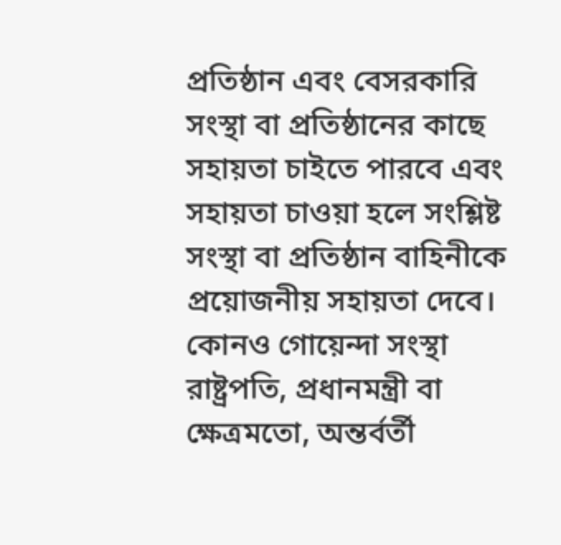প্রতিষ্ঠান এবং বেসরকারি সংস্থা বা প্রতিষ্ঠানের কাছে সহায়তা চাইতে পারবে এবং সহায়তা চাওয়া হলে সংশ্লিষ্ট সংস্থা বা প্রতিষ্ঠান বাহিনীকে প্রয়োজনীয় সহায়তা দেবে। কোনও গোয়েন্দা সংস্থা রাষ্ট্রপতি, প্রধানমন্ত্রী বা ক্ষেত্রমতো, অন্তর্বর্তী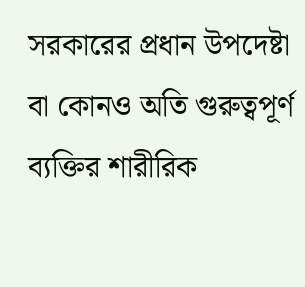সরকারের প্রধান উপদেষ্টা বা কোনও অতি গুরুত্বপূর্ণ ব্যক্তির শারীরিক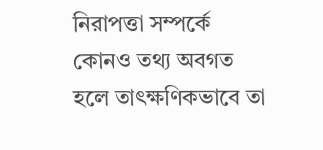নিরাপত্তা সম্পর্কে কোনও তথ্য অবগত হলে তাৎক্ষণিকভাবে তা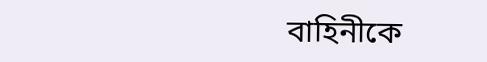বাহিনীকে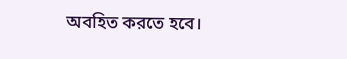অবহিত করতে হবে।